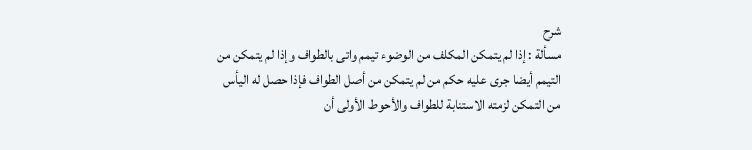شرح
مسألة : إذا لم يتمكن المكلف من الوضوء تيمم واتى بالطواف وإذا لم يتمكن من التيمم أيضا جرى عليه حكم من لم يتمكن من أصل الطواف فإذا حصل له اليأس من التمكن لزمته الاستنابة للطواف والأحوط الأولى أن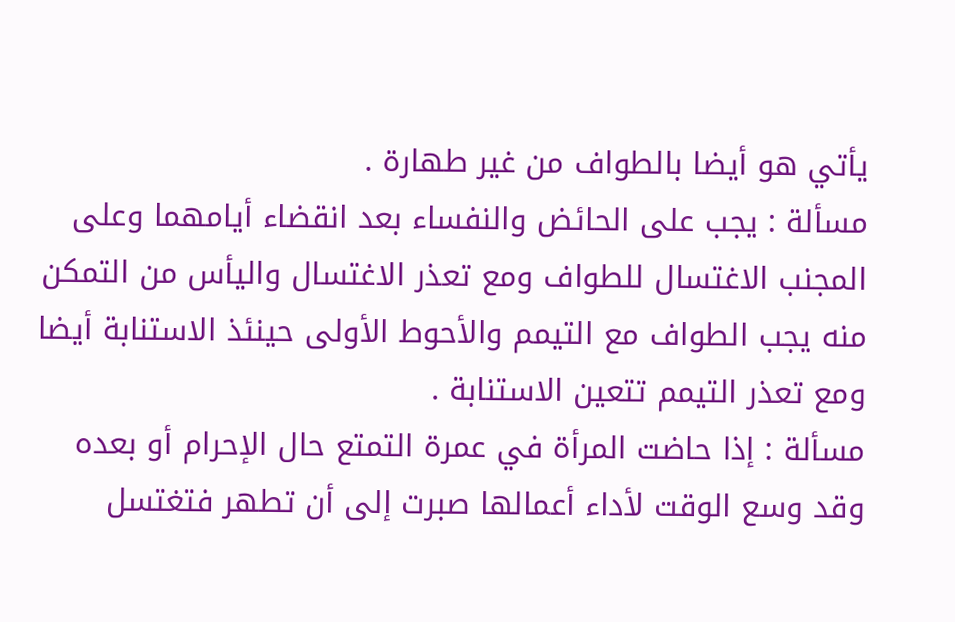يأتي هو أيضا بالطواف من غير طهارة .
مسألة : يجب على الحائض والنفساء بعد انقضاء أيامهما وعلى المجنب الاغتسال للطواف ومع تعذر الاغتسال واليأس من التمكن منه يجب الطواف مع التيمم والأحوط الأولى حينئذ الاستنابة أيضا ومع تعذر التيمم تتعين الاستنابة .
مسألة : إذا حاضت المرأة في عمرة التمتع حال الإحرام أو بعده وقد وسع الوقت لأداء أعمالها صبرت إلى أن تطهر فتغتسل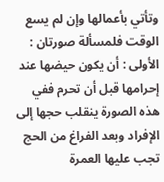وتأتي بأعمالها وإن لم يسع الوقت فلمسألة صورتان :
الأولى : أن يكون حيضها عند إحرامها قبل أن تحرم ففي هذه الصورة ينقلب حجها إلى الإفراد وبعد الفراغ من الحج تجب عليها العمرة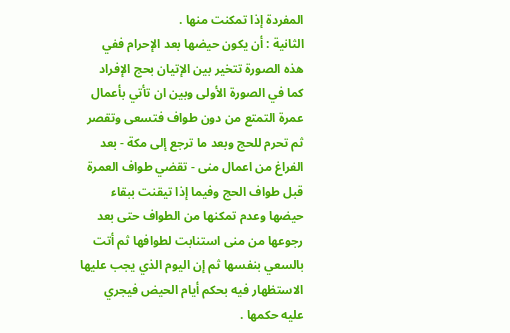المفردة إذا تمكنت منها .
الثانية : أن يكون حيضها بعد الإحرام ففي هذه الصورة تتخير بين الإتيان بحج الإفراد كما في الصورة الأولى وبين ان تأتي بأعمال عمرة التمتع من دون طواف فتسعى وتقصر ثم تحرم للحج وبعد ما ترجع إلى مكة - بعد الفراغ من اعمال منى - تقضي طواف العمرة قبل طواف الحج وفيما إذا تيقنت ببقاء حيضها وعدم تمكنها من الطواف حتى بعد رجوعها من منى استنابت لطوافها ثم أتت بالسعي بنفسها ثم إن اليوم الذي يجب عليها الاستظهار فيه بحكم أيام الحيض فيجري عليه حكمها .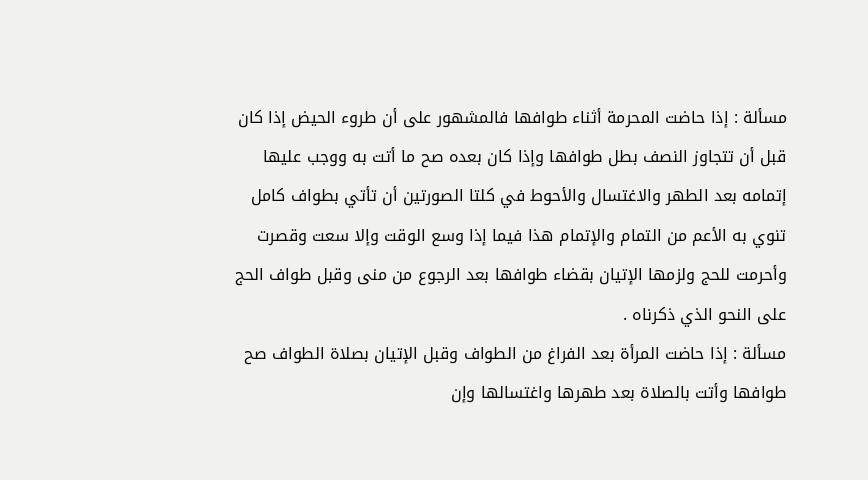مسألة : إذا حاضت المحرمة أثناء طوافها فالمشهور على أن طروء الحيض إذا كان قبل أن تتجاوز النصف بطل طوافها وإذا كان بعده صح ما أتت به ووجب عليها إتمامه بعد الطهر والاغتسال والأحوط في كلتا الصورتين أن تأتي بطواف كامل تنوي به الأعم من التمام والإتمام هذا فيما إذا وسع الوقت وإلا سعت وقصرت وأحرمت للحج ولزمها الإتيان بقضاء طوافها بعد الرجوع من منى وقبل طواف الحج على النحو الذي ذكرناه .
مسألة : إذا حاضت المرأة بعد الفراغ من الطواف وقبل الإتيان بصلاة الطواف صح طوافها وأتت بالصلاة بعد طهرها واغتسالها وإن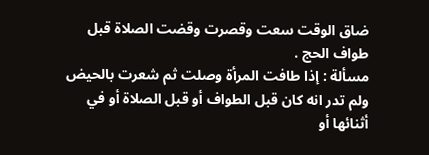ضاق الوقت سعت وقصرت وقضت الصلاة قبل طواف الحج .
مسألة : إذا طافت المرأة وصلت ثم شعرت بالحيض ولم تدر انه كان قبل الطواف أو قبل الصلاة أو في أثنائها أو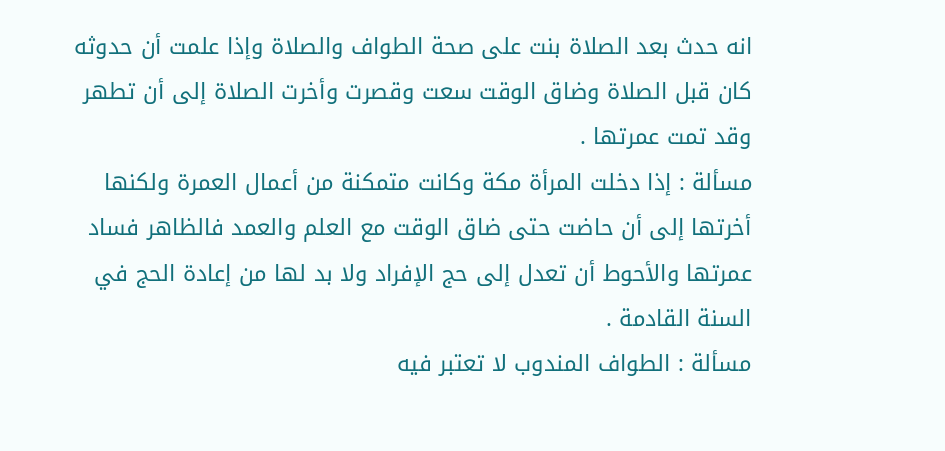انه حدث بعد الصلاة بنت على صحة الطواف والصلاة وإذا علمت أن حدوثه كان قبل الصلاة وضاق الوقت سعت وقصرت وأخرت الصلاة إلى أن تطهر وقد تمت عمرتها .
مسألة : إذا دخلت المرأة مكة وكانت متمكنة من أعمال العمرة ولكنها أخرتها إلى أن حاضت حتى ضاق الوقت مع العلم والعمد فالظاهر فساد عمرتها والأحوط أن تعدل إلى حج الإفراد ولا بد لها من إعادة الحج في السنة القادمة .
مسألة : الطواف المندوب لا تعتبر فيه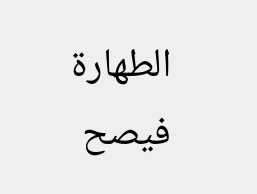الطهارة فيصح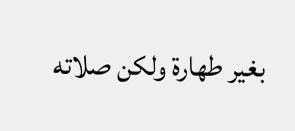بغير طهارة ولكن صلاته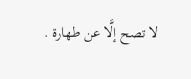لا تصح إلَّا عن طهارة .